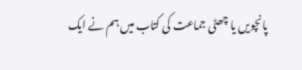پانچویں یا چھٹی جماعت کی کتاب میں ہم نے ایک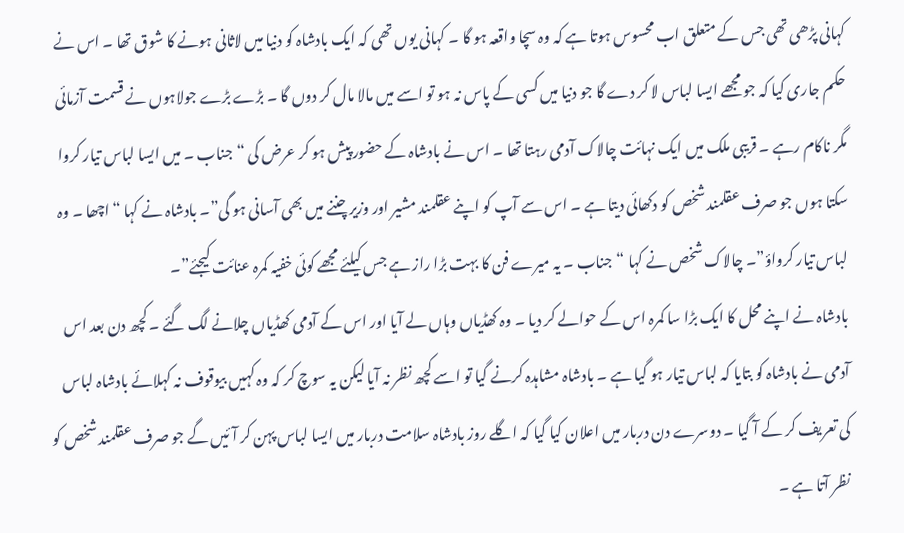کہانی پڑھی تھی جس کے متعلق اب محسوس ہوتا ہے کہ وہ سچا واقعہ ہو گا ۔ کہانی یوں تھی کہ ایک بادشاہ کو دنیا میں لاثانی ہونے کا شوق تھا ۔ اس نے حکم جاری کیا کہ جو مجھے ایسا لباس لا کر دے گا جو دنیا میں کسی کے پاس نہ ہو تو اسے میں مالا مال کر دوں گا ۔ بڑے بڑے جولاہوں نے قسمت آزمائی مگر ناکام رہے ۔ قریبی ملک میں ایک نہائت چالاک آدمی رہتا تھا ۔ اس نے بادشاہ کے حضور پیش ہو کر عرض کی “جناب ۔ میں ایسا لباس تیار کروا سکتا ہوں جو صرف عقلمند شخص کو دکھائی دیتا ہے ۔ اس سے آپ کو اپنے عقلمند مشیر اور وزیر چننے میں بھی آسانی ہو گی”۔ بادشاہ نے کہا “اچھا ۔ وہ لباس تیار کرواؤ”۔ چالاک شخص نے کہا “جناب ۔ یہ میرے فن کا بہت بڑا راز ہے جس کیلئے مجھے کوئی خفیہ کمرہ عنائت کیجئے”۔
بادشاہ نے اپنے محل کا ایک بڑا سا کمرہ اس کے حوالے کر دیا ۔ وہ کھڈیاں وہاں لے آیا اور اس کے آدمی کھڈیاں چلانے لگ گئے ۔ کچھ دن بعد اس آدمی نے بادشاہ کو بتایا کہ لباس تیار ہو گیا ہے ۔ بادشاہ مشاہدہ کرنے گیا تو اسے کچھ نظر نہ آیا لیکن یہ سوچ کر کہ وہ کہیں بیوقوف نہ کہلائے بادشاہ لباس کی تعریف کر کے آ گیا ۔ دوسرے دن دربار میں اعلان کیا گیا کہ اگلے روز بادشاہ سلامت دربار میں ایسا لباس پہن کر آئیں گے جو صرف عقلمند شخص کو نظر آتا ہے ۔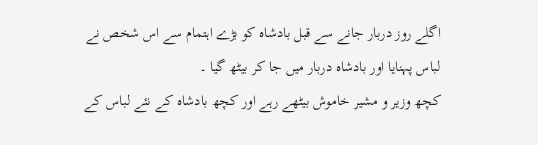اگلے روز دربار جانے سے قبل بادشاہ کو بڑے اہتمام سے اس شخص نے لباس پہنایا اور بادشاہ دربار میں جا کر بیٹھ گیا ۔
کچھ وزیر و مشیر خاموش بیٹھے رہے اور کچھ بادشاہ کے نئے لباس کے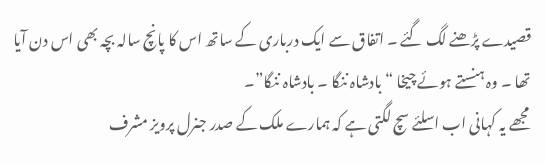قصیدے پڑھنے لگ گئے ۔ اتفاق سے ایک درباری کے ساتھ اس کا پانچ سالہ بچہ بھی اس دن آیا تھا ۔ وہ ہنستے ہوئے چیخا “بادشاہ ننگا ۔ بادشاہ ننگا”۔
مجھے یہ کہانی اب اسلئے سچ لگتی ہے کہ ہمارے ملک کے صدر جنرل پرویز مشرف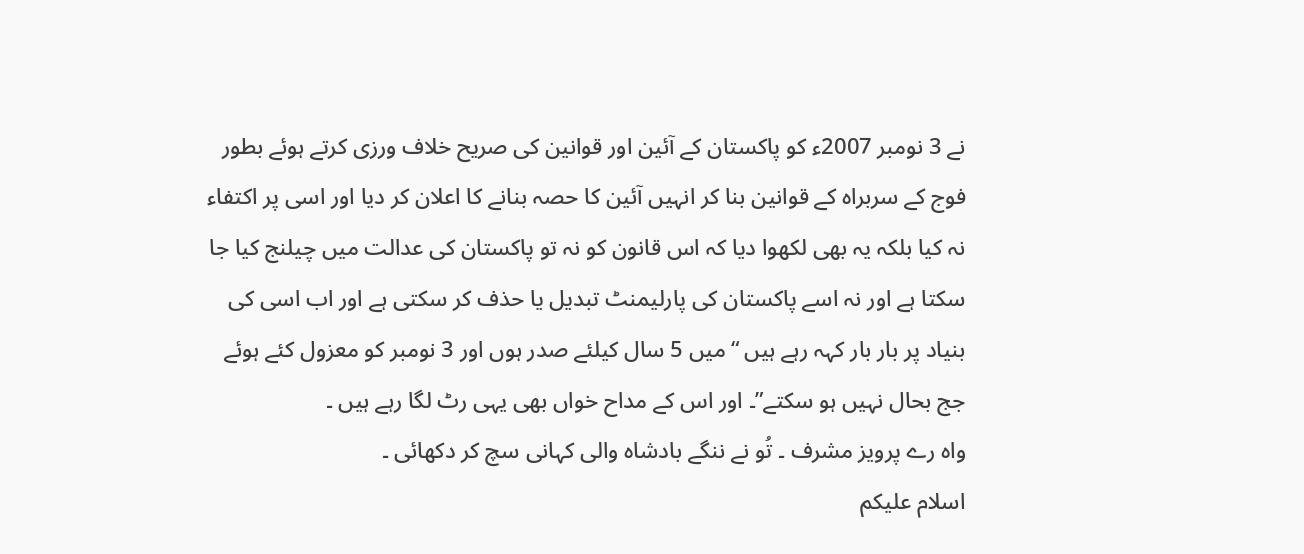نے 3 نومبر 2007ء کو پاکستان کے آئین اور قوانین کی صریح خلاف ورزی کرتے ہوئے بطور فوج کے سربراہ کے قوانین بنا کر انہیں آئین کا حصہ بنانے کا اعلان کر دیا اور اسی پر اکتفاء نہ کیا بلکہ یہ بھی لکھوا دیا کہ اس قانون کو نہ تو پاکستان کی عدالت میں چیلنج کیا جا سکتا ہے اور نہ اسے پاکستان کی پارلیمنٹ تبدیل یا حذف کر سکتی ہے اور اب اسی کی بنیاد پر بار بار کہہ رہے ہیں “میں 5 سال کیلئے صدر ہوں اور 3 نومبر کو معزول کئے ہوئے جج بحال نہیں ہو سکتے”۔ اور اس کے مداح خواں بھی یہی رٹ لگا رہے ہیں ۔
واہ رے پرویز مشرف ۔ تُو نے ننگے بادشاہ والی کہانی سچ کر دکھائی ۔
اسلام علیکم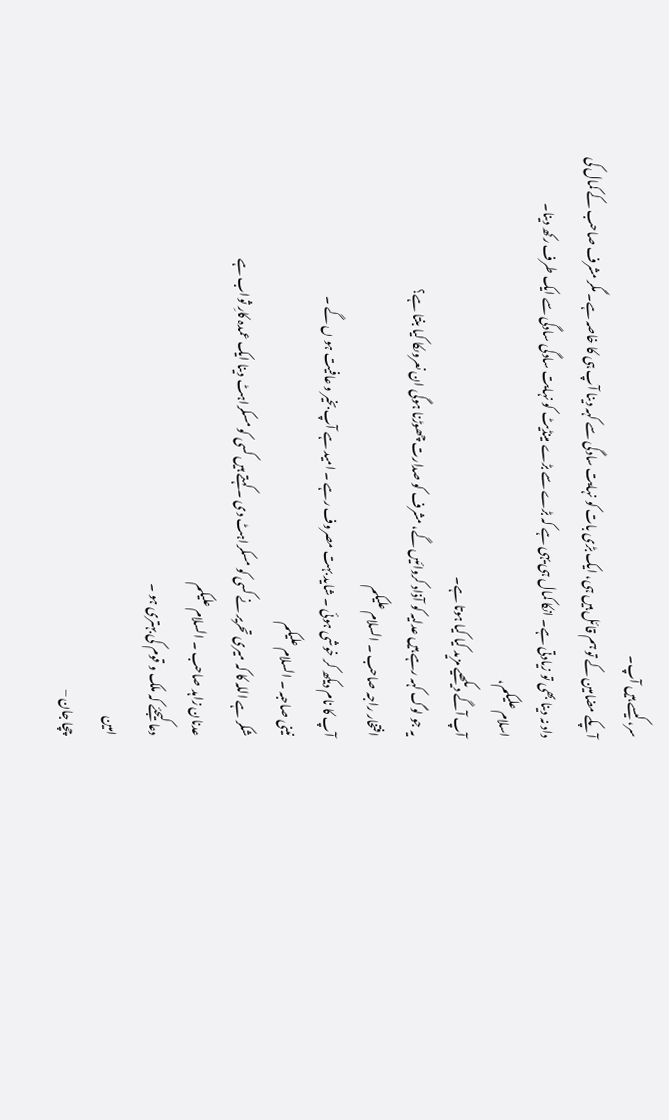سر، کیسے ہیں آپ۔
آپکے مضامین کے تو ہم قائل ہیں ہی، ایک بڑی بات کو نہایت سادگی سے کہہ دینا آپ ہی کا خاصہ ہے۔ مگر مشرف صاحب کے کمال کی داد نہ دینا بھی تو زیادتی ہے۔ انکا کمال ہی یہی ہے کہ بڑے سے بڑے مینڈیٹ کو نہایت سادگی سادگی سے ایک طرف رکھ دینا۔
اسلام علیکم،
آپ آگے دیکھیے مزید کیا کیا ہوتا ہے۔
یہ جو لوگ کہہ رہے ہیں عدلیہ کو آذاد کروائیں گے، مشرف کو صدارت چھوڑنا ہوگی ان نعروںکا کیا بنتا ہے؟
افتخار راجہ صاحب ۔ السلام علیکم
آپ کا نام دیکھ کر خوشی ہوئی ۔ شاید بہت مصروف رہے ۔ امید ہے آپ بخیر و عافیت ہو ں گے ۔
نینی صاحبہ ۔ السلام علیکم
شکر ہے اللہ کا کہ میری تحریر نے کسی کو مسکراہٹ دی ۔ کہتے ہیں کسی کو مسکراہٹ دینا ایک عمدہ کارِ ثواب ہے
عدنان زاہد صاحب ۔ السلام علیکم
دعا کیجئے کہ ملک و قوم کی بہتری ہو ۔
امین
چچا جان –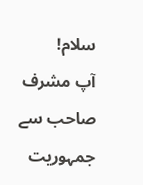سلام!
آپ مشرف صاحب سے جمہوریت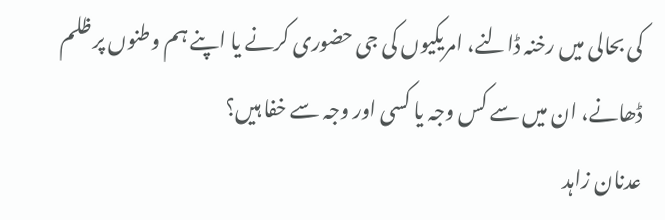کی بحالی میں رخنہ ڈالنے، امریکیوں کی جی حضوری کرنے یا اپنے ہم وطنوں پر ظلم ڈھانے، ان میں سے کس وجہ یا کسی اور وجہ سے خفا ہیں؟
عدنان زاہد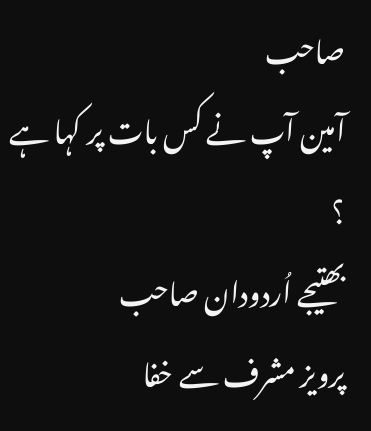صاحب
آمین آپ نے کس بات پر کہا ہے ؟
بھتیجے اُردودان صاحب
پرویز مشرف سے خفا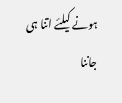ہونے کیلئے اتنا ہی جاننا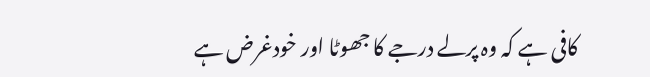کافی ہے کہ وہ پرلے درجے کا جھوٹا اور خودغرض ہے